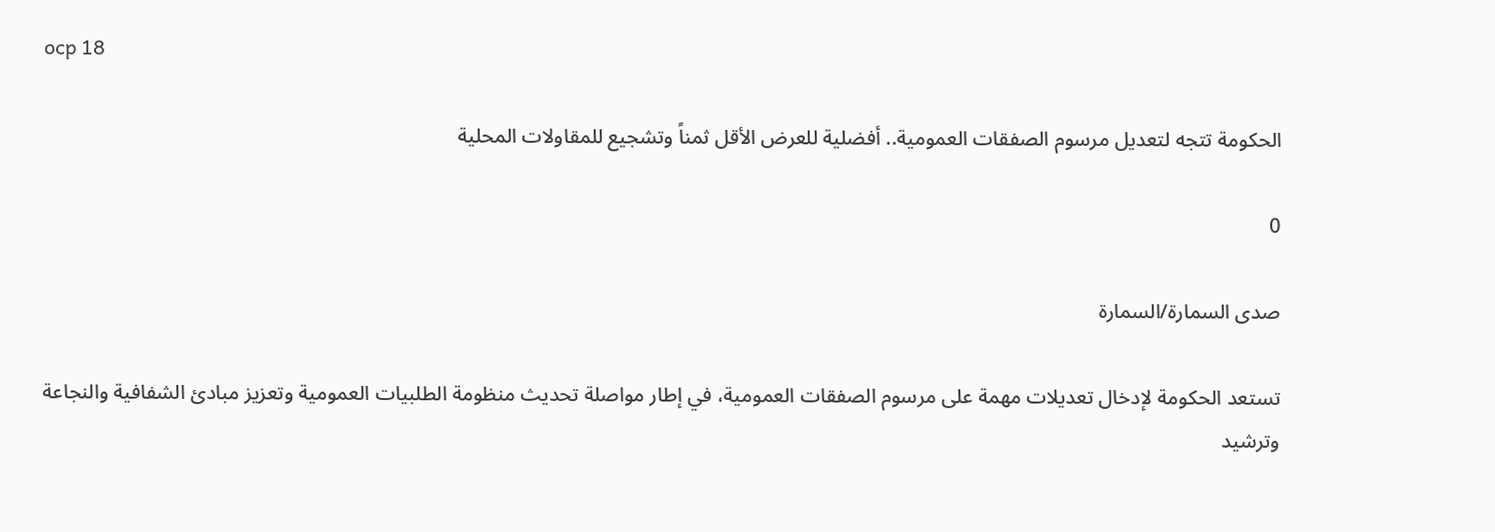ocp 18

الحكومة تتجه لتعديل مرسوم الصفقات العمومية.. أفضلية للعرض الأقل ثمناً وتشجيع للمقاولات المحلية

0

صدى السمارة/السمارة

تستعد الحكومة لإدخال تعديلات مهمة على مرسوم الصفقات العمومية، في إطار مواصلة تحديث منظومة الطلبيات العمومية وتعزيز مبادئ الشفافية والنجاعة وترشيد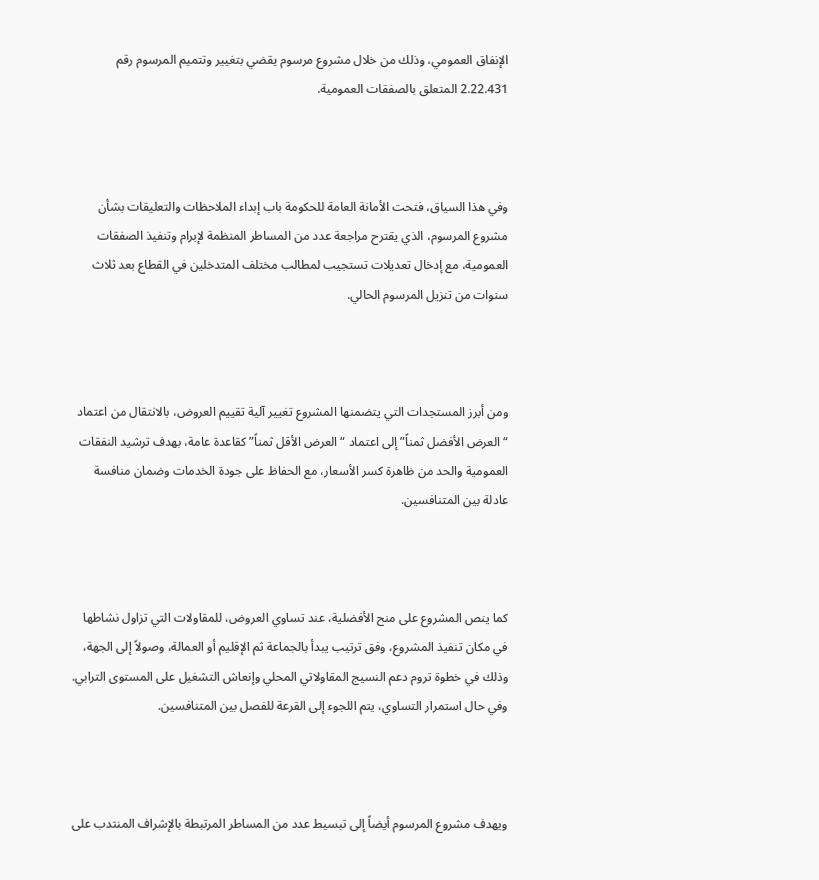الإنفاق العمومي، وذلك من خلال مشروع مرسوم يقضي بتغيير وتتميم المرسوم رقم 2.22.431 المتعلق بالصفقات العمومية.



وفي هذا السياق، فتحت الأمانة العامة للحكومة باب إبداء الملاحظات والتعليقات بشأن مشروع المرسوم، الذي يقترح مراجعة عدد من المساطر المنظمة لإبرام وتنفيذ الصفقات العمومية، مع إدخال تعديلات تستجيب لمطالب مختلف المتدخلين في القطاع بعد ثلاث سنوات من تنزيل المرسوم الحالي.



ومن أبرز المستجدات التي يتضمنها المشروع تغيير آلية تقييم العروض، بالانتقال من اعتماد “العرض الأفضل ثمناً” إلى اعتماد “العرض الأقل ثمناً” كقاعدة عامة، بهدف ترشيد النفقات العمومية والحد من ظاهرة كسر الأسعار، مع الحفاظ على جودة الخدمات وضمان منافسة عادلة بين المتنافسين.



كما ينص المشروع على منح الأفضلية، عند تساوي العروض، للمقاولات التي تزاول نشاطها في مكان تنفيذ المشروع، وفق ترتيب يبدأ بالجماعة ثم الإقليم أو العمالة، وصولاً إلى الجهة، وذلك في خطوة تروم دعم النسيج المقاولاتي المحلي وإنعاش التشغيل على المستوى الترابي. وفي حال استمرار التساوي، يتم اللجوء إلى القرعة للفصل بين المتنافسين.



ويهدف مشروع المرسوم أيضاً إلى تبسيط عدد من المساطر المرتبطة بالإشراف المنتدب على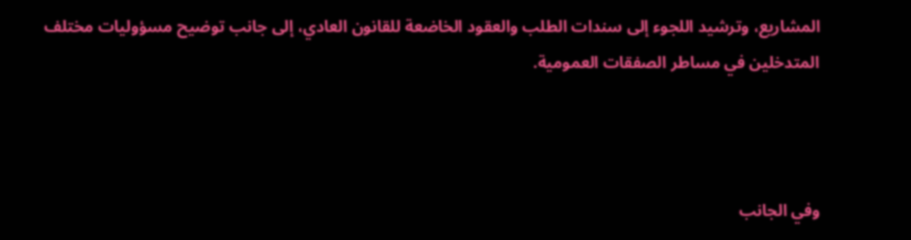المشاريع، وترشيد اللجوء إلى سندات الطلب والعقود الخاضعة للقانون العادي، إلى جانب توضيح مسؤوليات مختلف المتدخلين في مساطر الصفقات العمومية.



وفي الجانب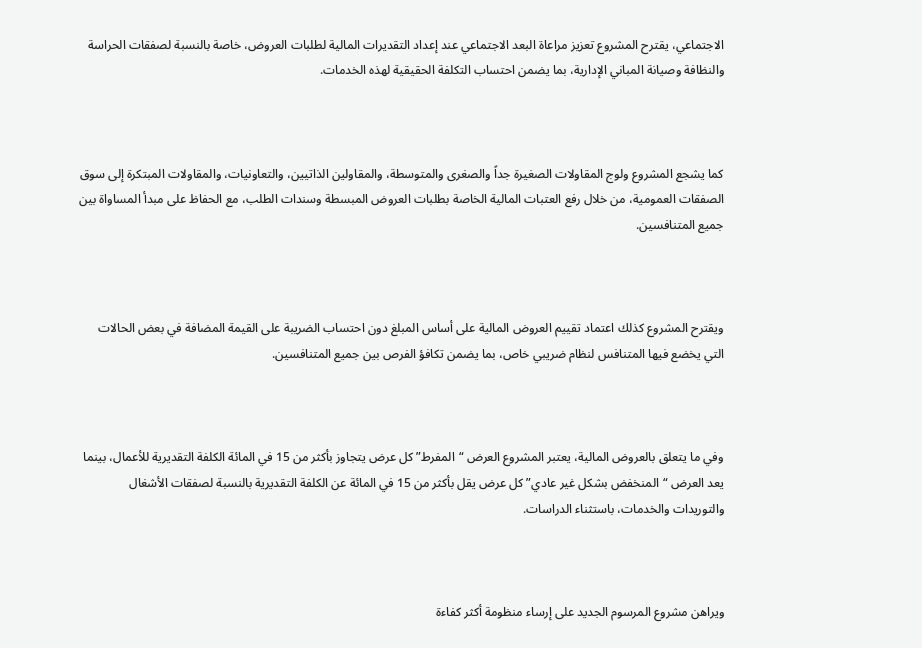الاجتماعي، يقترح المشروع تعزيز مراعاة البعد الاجتماعي عند إعداد التقديرات المالية لطلبات العروض، خاصة بالنسبة لصفقات الحراسة والنظافة وصيانة المباني الإدارية، بما يضمن احتساب التكلفة الحقيقية لهذه الخدمات.



كما يشجع المشروع ولوج المقاولات الصغيرة جداً والصغرى والمتوسطة، والمقاولين الذاتيين، والتعاونيات، والمقاولات المبتكرة إلى سوق الصفقات العمومية، من خلال رفع العتبات المالية الخاصة بطلبات العروض المبسطة وسندات الطلب، مع الحفاظ على مبدأ المساواة بين جميع المتنافسين.



ويقترح المشروع كذلك اعتماد تقييم العروض المالية على أساس المبلغ دون احتساب الضريبة على القيمة المضافة في بعض الحالات التي يخضع فيها المتنافس لنظام ضريبي خاص، بما يضمن تكافؤ الفرص بين جميع المتنافسين.



وفي ما يتعلق بالعروض المالية، يعتبر المشروع العرض “المفرط” كل عرض يتجاوز بأكثر من 15 في المائة الكلفة التقديرية للأعمال، بينما يعد العرض “المنخفض بشكل غير عادي” كل عرض يقل بأكثر من 15 في المائة عن الكلفة التقديرية بالنسبة لصفقات الأشغال والتوريدات والخدمات، باستثناء الدراسات.



ويراهن مشروع المرسوم الجديد على إرساء منظومة أكثر كفاءة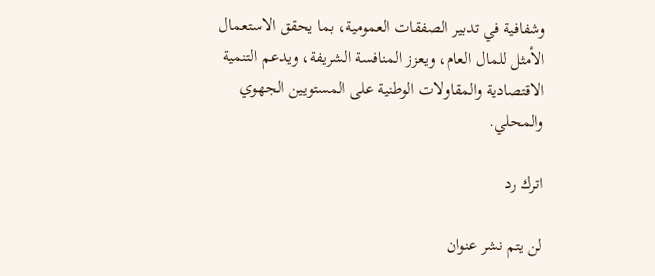وشفافية في تدبير الصفقات العمومية، بما يحقق الاستعمال الأمثل للمال العام، ويعزز المنافسة الشريفة، ويدعم التنمية الاقتصادية والمقاولات الوطنية على المستويين الجهوي والمحلي.

اترك رد

لن يتم نشر عنوان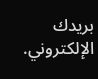بريدك الإلكتروني.